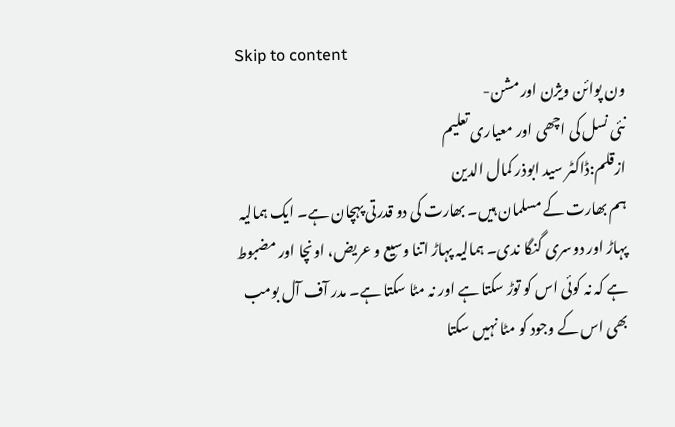Skip to content
ون پوائن ویژن اور مشن-
نئی نسل کی اچھی اور معیاری تعلیم
ازقلم:ڈاکٹر سید ابوذر کمال الدین
ہم بھارت کے مسلمان ہیں۔ بھارت کی دو قدرتی پہچان ہے۔ ایک ہمالیہ پہاڑ اور دوسری گنگا ندی۔ ہمالیہ پہاڑ اتنا وسیع و عریض، اونچا اور مضبوط ہے کہ نہ کوئی اس کو توڑ سکتا ہے اور نہ مٹا سکتا ہے۔ مدر آف آل بومب بھی اس کے وجود کو مٹا نہیں سکتا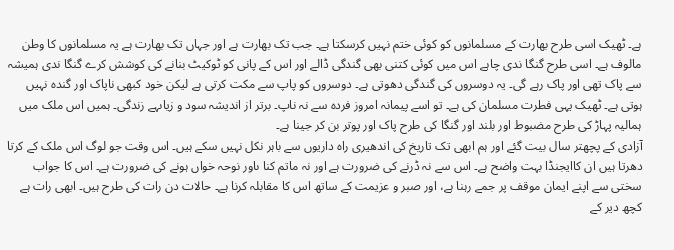ہے۔ ٹھیک اسی طرح بھارت کے مسلمانوں کو کوئی ختم نہیں کرسکتا ہے۔ جب تک بھارت ہے اور جہاں تک بھارت ہے یہ مسلمانوں کا وطن مالوف ہے۔ اسی طرح گنگا ندی چاہے اس میں کوئی کتنی بھی گندگی ڈالے اور اس کے پانی کو ٹوکیٹ بنانے کی کوشش کرے گنگا ندی ہمیشہ سے پاک تھی اور پاک رہے گی۔ یہ دوسروں کی گندگی دھوتی ہے۔ دوسروں کو پاپ سے مکت کرتی ہے لیکن خود کبھی ناپاک اور گندہ نہیں ہوتی ہے۔ ٹھیک یہی فطرت مسلمان کی ہے۔ تو اسے پیمانہ امروز فردہ سے نہ ناپ۔ برتر از اندیشہ سود و زیاںہے زندگی۔ ہمیں اس ملک میں ہمالیہ پہاڑ کی طرح مضبوط اور بلند اور گنگا کی طرح پاک اور پوتر بن کر جینا ہے۔
آزادی کے پچھتر سال بیت گئے اور ہم ابھی تک تاریخ کی اندھیری راہ داریوں سے باہر نکل نہیں سکے ہیں۔ اس وقت جو لوگ اس ملک کے کرتا دھرتا ہیں ان کاایجنڈا بہت واضح ہے۔ اس سے نہ ڈرنے کی ضرورت ہے اور نہ ماتم کنا ںاور نوحہ خواں ہونے کی ضرورت ہے۔ اس کا جواب سختی سے اپنے ایمان موقف پر جمے رہنا ہے، اور صبر و عزیمت کے ساتھ اس کا مقابلہ کرنا ہے۔ حالات دن رات کی طرح ہیں۔ ابھی رات ہے کچھ دیر کے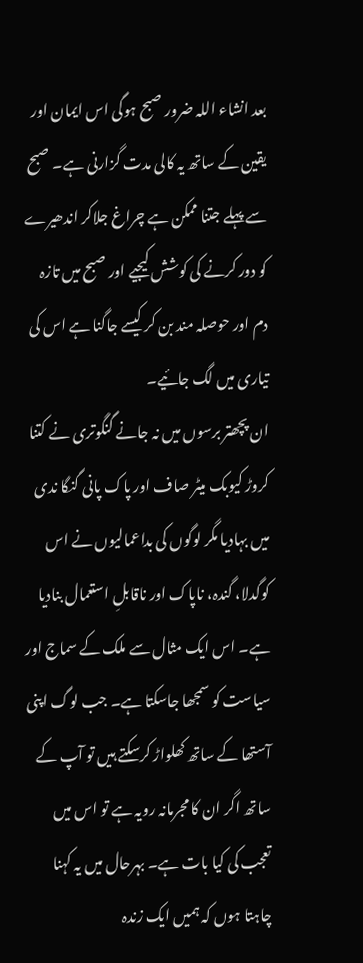بعد انشاء اللہ ضرور صبح ہوگی اس ایمان اور یقین کے ساتھ یہ کالی مدت گزارنی ہے۔ صبح سے پہلے جتنا ممکن ہے چراغ جلاکر اندھیرے کو دور کرنے کی کوشش کیجیے اور صبح میں تازہ دم اور حوصلہ مند بن کر کیسے جاگنا ہے اس کی تیاری میں لگ جائیے۔
ان پچھتر برسوں میں نہ جانے گنگوتری نے کتنا کروڑ کیوبک میٹر صاف اور پاک پانی گنگا ندی میں بہادیا مگر لوگوں کی بداعمالیوں نے اس کوگدلا، گندہ، ناپاک اور ناقابلِ استعمال بنادیا ہے۔ اس ایک مثال سے ملک کے سماج اور سیاست کو سمجھا جاسکتا ہے۔ جب لوگ اپنی آستھا کے ساتھ کھلواڑ کرسکتے ہیں تو آپ کے ساتھ اگر ان کا مجرمانہ رویہ ہے تو اس میں تعجب کی کیا بات ہے۔ بہرحال میں یہ کہنا چاہتا ہوں کہ ہمیں ایک زندہ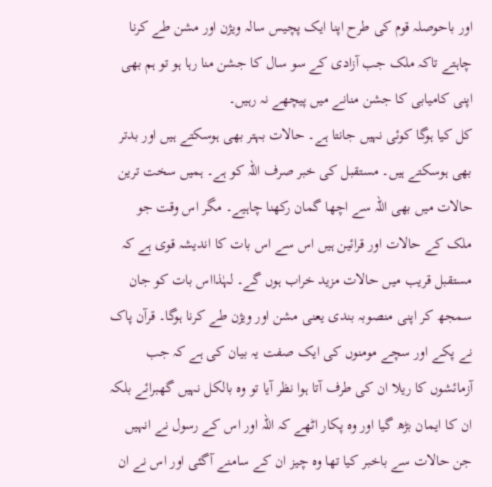اور باحوصلہ قوم کی طرح اپنا ایک پچیس سالہ ویژن اور مشن طے کرنا چاہتے تاکہ ملک جب آزادی کے سو سال کا جشن منا رہا ہو تو ہم بھی اپنی کامیابی کا جشن منانے میں پیچھے نہ رہیں۔
کل کیا ہوگا کوئی نہیں جانتا ہے۔ حالات بہتر بھی ہوسکتے ہیں اور بدتر بھی ہوسکتے ہیں۔ مستقبل کی خبر صرف اللہ کو ہے۔ ہمیں سخت ترین حالات میں بھی اللہ سے اچھا گمان رکھنا چاہیے۔ مگر اس وقت جو ملک کے حالات اور قرائین ہیں اس سے اس بات کا اندیشہ قوی ہے کہ مستقبل قریب میں حالات مزید خراب ہوں گے۔ لہٰذااس بات کو جان سمجھ کر اپنی منصوبہ بندی یعنی مشن اور ویژن طے کرنا ہوگا۔ قرآن پاک نے پکے اور سچے مومنوں کی ایک صفت یہ بیان کی ہے کہ جب آزمائشوں کا ریلا ان کی طرف آتا ہوا نظر آیا تو وہ بالکل نہیں گھبرائے بلکہ ان کا ایمان بڑھ گیا اور وہ پکار اٹھے کہ اللہ اور اس کے رسول نے انہیں جن حالات سے باخبر کیا تھا وہ چیز ان کے سامنے آگئی اور اس نے ان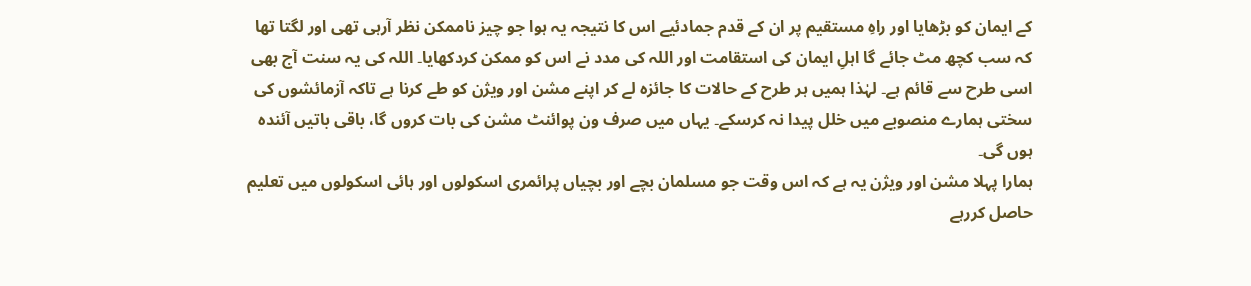کے ایمان کو بڑھایا اور راہِ مستقیم پر ان کے قدم جمادئیے اس کا نتیجہ یہ ہوا جو چیز ناممکن نظر آرہی تھی اور لگتا تھا کہ سب کچھ مٹ جائے گا اہلِ ایمان کی استقامت اور اللہ کی مدد نے اس کو ممکن کردکھایا۔ اللہ کی یہ سنت آج بھی اسی طرح سے قائم ہے۔ لہٰذا ہمیں ہر طرح کے حالات کا جائزہ لے کر اپنے مشن اور ویژن کو طے کرنا ہے تاکہ آزمائشوں کی سختی ہمارے منصوبے میں خلل پیدا نہ کرسکے۔ یہاں میں صرف ون پوائنٹ مشن کی بات کروں گا، باقی باتیں آئندہ ہوں گی۔
ہمارا پہلا مشن اور ویژن یہ ہے کہ اس وقت جو مسلمان بچے اور بچیاں پرائمری اسکولوں اور ہائی اسکولوں میں تعلیم حاصل کررہے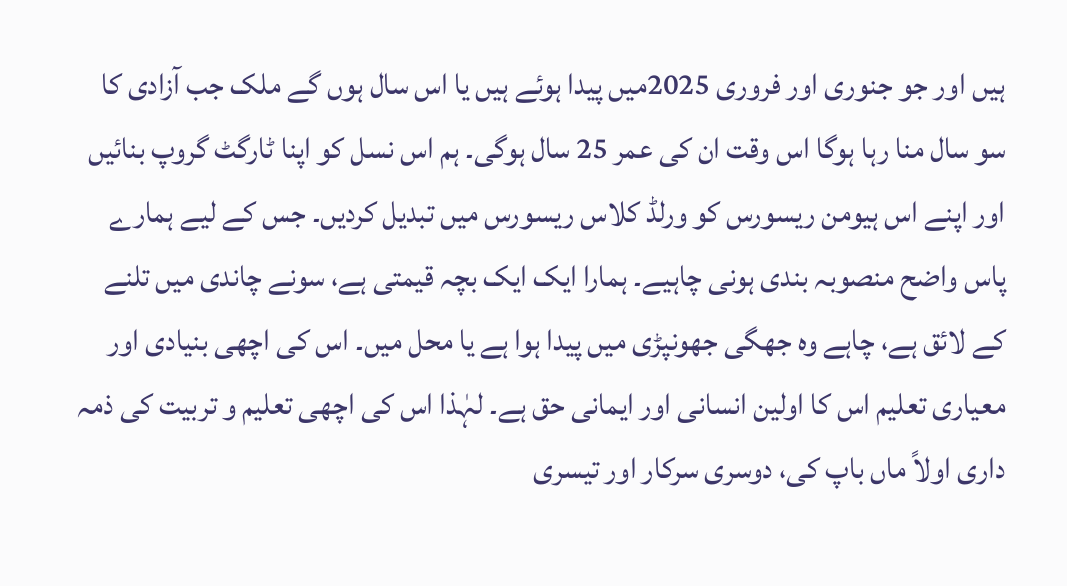ہیں اور جو جنوری اور فروری 2025میں پیدا ہوئے ہیں یا اس سال ہوں گے ملک جب آزادی کا سو سال منا رہا ہوگا اس وقت ان کی عمر 25 سال ہوگی۔ ہم اس نسل کو اپنا ٹارگٹ گروپ بنائیں اور اپنے اس ہیومن ریسورس کو ورلڈ کلاس ریسورس میں تبدیل کردیں۔ جس کے لیے ہمارے پاس واضح منصوبہ بندی ہونی چاہیے۔ ہمارا ایک ایک بچہ قیمتی ہے، سونے چاندی میں تلنے کے لائق ہے، چاہے وہ جھگی جھونپڑی میں پیدا ہوا ہے یا محل میں۔ اس کی اچھی بنیادی اور معیاری تعلیم اس کا اولین انسانی اور ایمانی حق ہے۔ لہٰذا اس کی اچھی تعلیم و تربیت کی ذمہ داری اولاً ماں باپ کی، دوسری سرکار اور تیسری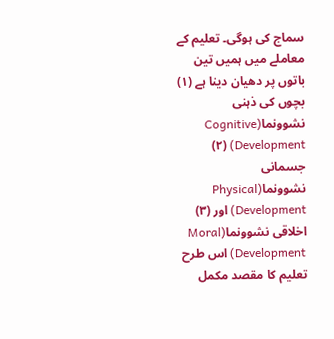سماج کی ہوگی۔ تعلیم کے معاملے میں ہمیں تین باتوں پر دھیان دینا ہے (۱) بچوں کی ذہنی نشوونما(Cognitive Development) (۲) جسمانی نشوونما(Physical Development) اور (۳) اخلاقی نشوونما(Moral Development) اس طرح تعلیم کا مقصد مکمل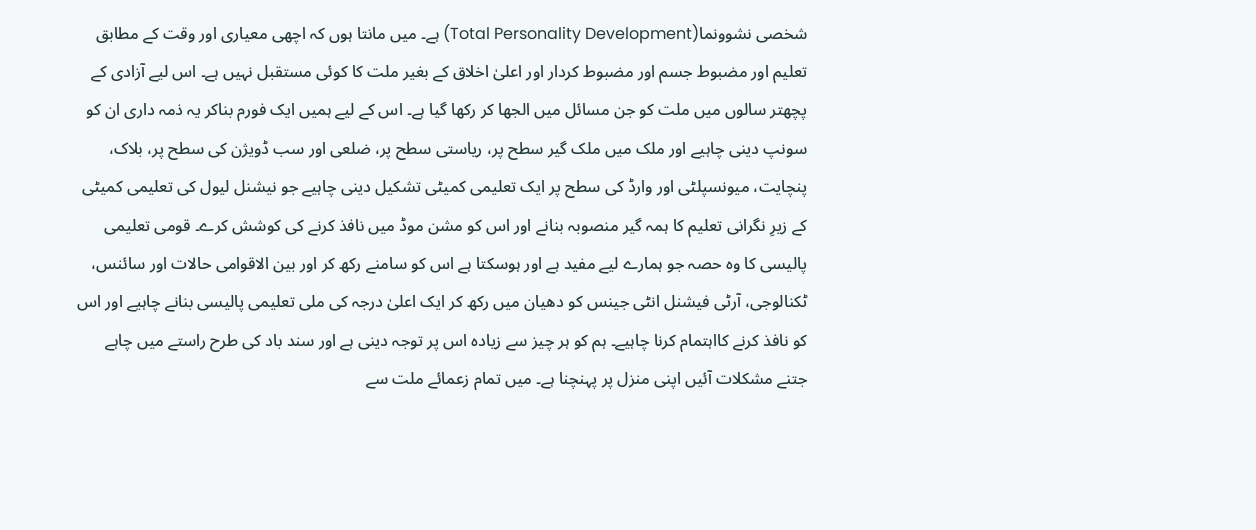شخصی نشوونما(Total Personality Development) ہے۔ میں مانتا ہوں کہ اچھی معیاری اور وقت کے مطابق تعلیم اور مضبوط جسم اور مضبوط کردار اور اعلیٰ اخلاق کے بغیر ملت کا کوئی مستقبل نہیں ہے۔ اس لیے آزادی کے پچھتر سالوں میں ملت کو جن مسائل میں الجھا کر رکھا گیا ہے۔ اس کے لیے ہمیں ایک فورم بناکر یہ ذمہ داری ان کو سونپ دینی چاہیے اور ملک میں ملک گیر سطح پر، ریاستی سطح پر، ضلعی اور سب ڈویژن کی سطح پر، بلاک، پنچایت، میونسپلٹی اور وارڈ کی سطح پر ایک تعلیمی کمیٹی تشکیل دینی چاہیے جو نیشنل لیول کی تعلیمی کمیٹی کے زیرِ نگرانی تعلیم کا ہمہ گیر منصوبہ بنانے اور اس کو مشن موڈ میں نافذ کرنے کی کوشش کرے۔ قومی تعلیمی پالیسی کا وہ حصہ جو ہمارے لیے مفید ہے اور ہوسکتا ہے اس کو سامنے رکھ کر اور بین الاقوامی حالات اور سائنس، ٹکنالوجی، آرٹی فیشنل انٹی جینس کو دھیان میں رکھ کر ایک اعلیٰ درجہ کی ملی تعلیمی پالیسی بنانے چاہیے اور اس کو نافذ کرنے کااہتمام کرنا چاہیے۔ ہم کو ہر چیز سے زیادہ اس پر توجہ دینی ہے اور سند باد کی طرح راستے میں چاہے جتنے مشکلات آئیں اپنی منزل پر پہنچنا ہے۔ میں تمام زعمائے ملت سے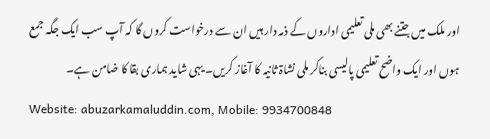اور ملک میں جتنے بھی ملی تعلیمی اداروں کے ذمہ دار ہیں ان سے درخواست کروں گا کہ آپ سب ایک جگہ جمع ہوں اور ایک واضح تعلیمی پالیسی بناکر ملی نشاۃ ثانیہ کا آغاز کریں۔ یہی شاید ہماری بقا کا ضامن ہے۔
Website: abuzarkamaluddin.com, Mobile: 9934700848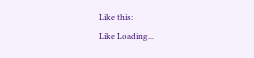Like this:
Like Loading...